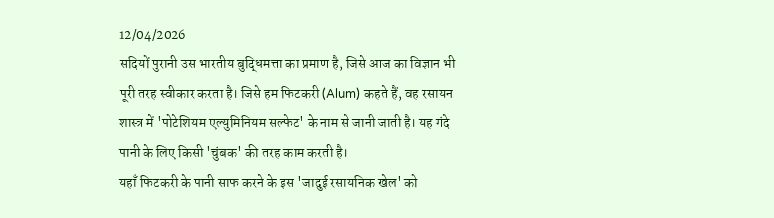12/04/2026
सदियों पुरानी उस भारतीय बुद्धिमत्ता का प्रमाण है, जिसे आज का विज्ञान भी पूरी तरह स्वीकार करता है। जिसे हम फिटकरी (Alum) कहते हैं, वह रसायन शास्त्र में 'पोटेशियम एल्युमिनियम सल्फेट' के नाम से जानी जाती है। यह गंदे पानी के लिए किसी 'चुंबक' की तरह काम करती है।
यहाँ फिटकरी के पानी साफ करने के इस 'जादुई रसायनिक खेल' को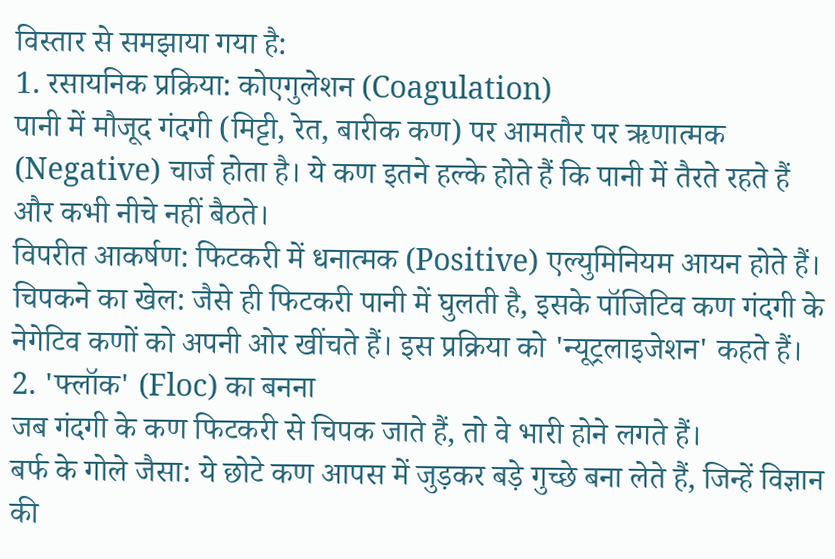विस्तार से समझाया गया है:
1. रसायनिक प्रक्रिया: कोएगुलेशन (Coagulation)
पानी में मौजूद गंदगी (मिट्टी, रेत, बारीक कण) पर आमतौर पर ऋणात्मक (Negative) चार्ज होता है। ये कण इतने हल्के होते हैं कि पानी में तैरते रहते हैं और कभी नीचे नहीं बैठते।
विपरीत आकर्षण: फिटकरी में धनात्मक (Positive) एल्युमिनियम आयन होते हैं।
चिपकने का खेल: जैसे ही फिटकरी पानी में घुलती है, इसके पॉजिटिव कण गंदगी के नेगेटिव कणों को अपनी ओर खींचते हैं। इस प्रक्रिया को 'न्यूट्रलाइजेशन' कहते हैं।
2. 'फ्लॉक' (Floc) का बनना
जब गंदगी के कण फिटकरी से चिपक जाते हैं, तो वे भारी होने लगते हैं।
बर्फ के गोले जैसा: ये छोटे कण आपस में जुड़कर बड़े गुच्छे बना लेते हैं, जिन्हें विज्ञान की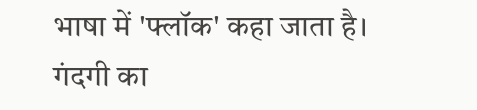भाषा में 'फ्लॉक' कहा जाता है।
गंदगी का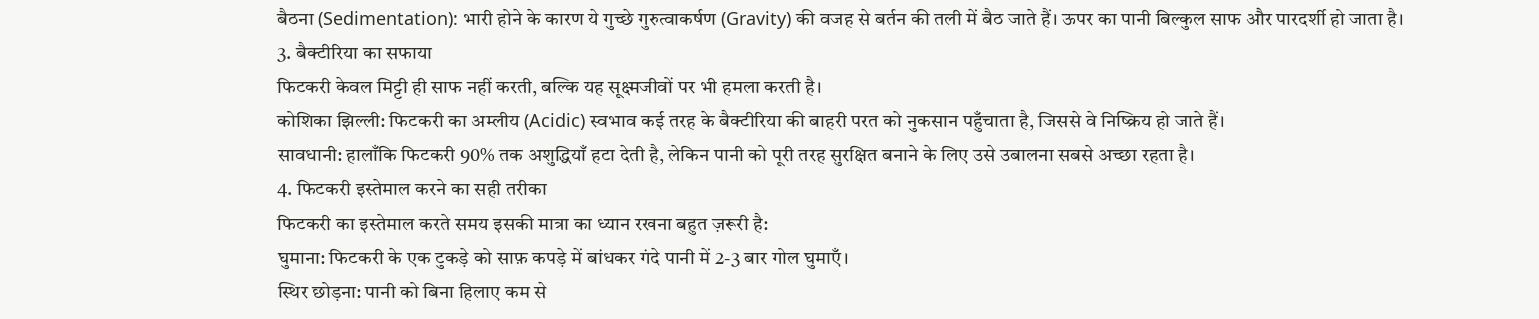बैठना (Sedimentation): भारी होने के कारण ये गुच्छे गुरुत्वाकर्षण (Gravity) की वजह से बर्तन की तली में बैठ जाते हैं। ऊपर का पानी बिल्कुल साफ और पारदर्शी हो जाता है।
3. बैक्टीरिया का सफाया
फिटकरी केवल मिट्टी ही साफ नहीं करती, बल्कि यह सूक्ष्मजीवों पर भी हमला करती है।
कोशिका झिल्ली: फिटकरी का अम्लीय (Acidic) स्वभाव कई तरह के बैक्टीरिया की बाहरी परत को नुकसान पहुँचाता है, जिससे वे निष्क्रिय हो जाते हैं।
सावधानी: हालाँकि फिटकरी 90% तक अशुद्धियाँ हटा देती है, लेकिन पानी को पूरी तरह सुरक्षित बनाने के लिए उसे उबालना सबसे अच्छा रहता है।
4. फिटकरी इस्तेमाल करने का सही तरीका
फिटकरी का इस्तेमाल करते समय इसकी मात्रा का ध्यान रखना बहुत ज़रूरी है:
घुमाना: फिटकरी के एक टुकड़े को साफ़ कपड़े में बांधकर गंदे पानी में 2-3 बार गोल घुमाएँ।
स्थिर छोड़ना: पानी को बिना हिलाए कम से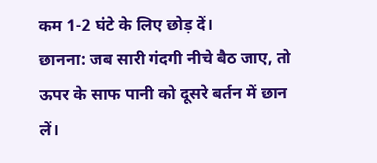कम 1-2 घंटे के लिए छोड़ दें।
छानना: जब सारी गंदगी नीचे बैठ जाए, तो ऊपर के साफ पानी को दूसरे बर्तन में छान लें।